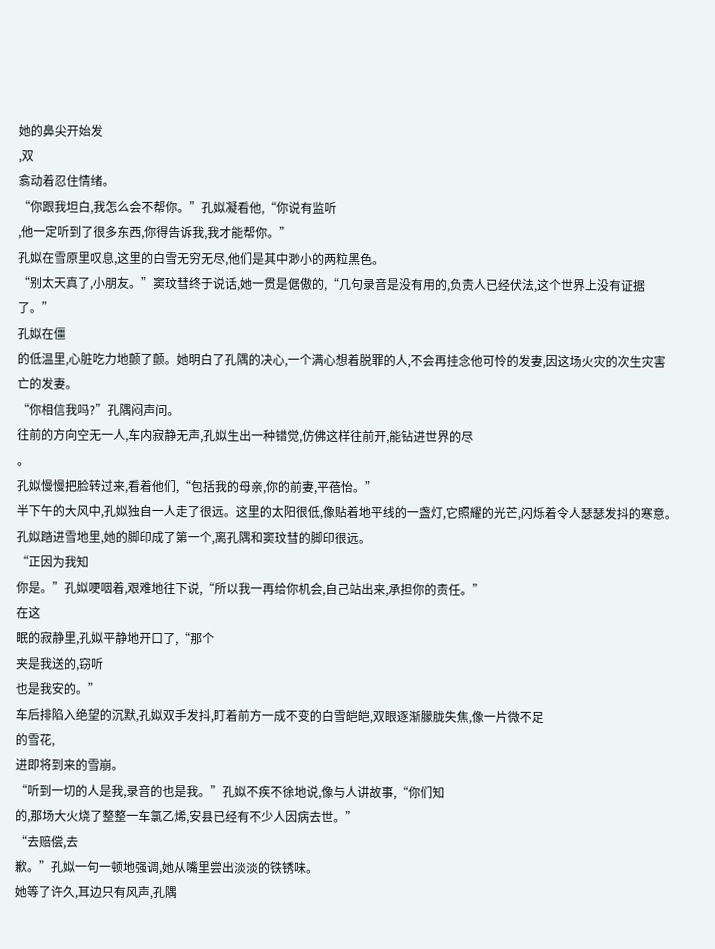她的鼻尖开始发
,双
翕动着忍住情绪。
“你跟我坦白,我怎么会不帮你。”孔姒凝看他,“你说有监听
,他一定听到了很多东西,你得告诉我,我才能帮你。”
孔姒在雪原里叹息,这里的白雪无穷无尽,他们是其中渺小的两粒黑色。
“别太天真了,小朋友。”窦玟彗终于说话,她一贯是倨傲的,“几句录音是没有用的,负责人已经伏法,这个世界上没有证据了。”
孔姒在僵
的低温里,心脏吃力地颤了颤。她明白了孔隅的决心,一个满心想着脱罪的人,不会再挂念他可怜的发妻,因这场火灾的次生灾害
亡的发妻。
“你相信我吗?”孔隅闷声问。
往前的方向空无一人,车内寂静无声,孔姒生出一种错觉,仿佛这样往前开,能钻进世界的尽
。
孔姒慢慢把脸转过来,看着他们,“包括我的母亲,你的前妻,平蓓怡。”
半下午的大风中,孔姒独自一人走了很远。这里的太阳很低,像贴着地平线的一盏灯,它照耀的光芒,闪烁着令人瑟瑟发抖的寒意。
孔姒踏进雪地里,她的脚印成了第一个,离孔隅和窦玟彗的脚印很远。
“正因为我知
你是。”孔姒哽咽着,艰难地往下说,“所以我一再给你机会,自己站出来,承担你的责任。”
在这
眠的寂静里,孔姒平静地开口了,“那个
夹是我送的,窃听
也是我安的。”
车后排陷入绝望的沉默,孔姒双手发抖,盯着前方一成不变的白雪皑皑,双眼逐渐朦胧失焦,像一片微不足
的雪花,
进即将到来的雪崩。
“听到一切的人是我,录音的也是我。”孔姒不疾不徐地说,像与人讲故事,“你们知
的,那场大火烧了整整一车氯乙烯,安县已经有不少人因病去世。”
“去赔偿,去
歉。”孔姒一句一顿地强调,她从嘴里尝出淡淡的铁锈味。
她等了许久,耳边只有风声,孔隅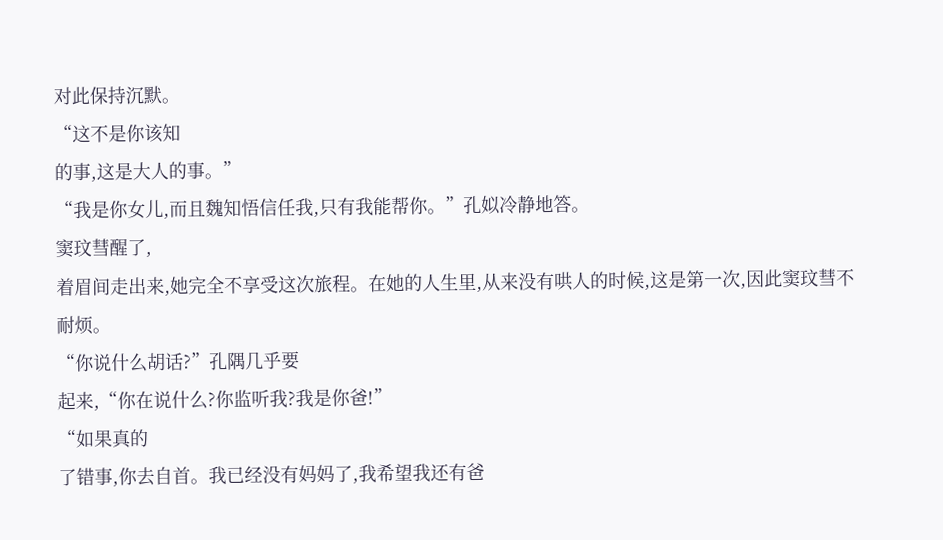对此保持沉默。
“这不是你该知
的事,这是大人的事。”
“我是你女儿,而且魏知悟信任我,只有我能帮你。”孔姒冷静地答。
窦玟彗醒了,
着眉间走出来,她完全不享受这次旅程。在她的人生里,从来没有哄人的时候,这是第一次,因此窦玟彗不耐烦。
“你说什么胡话?”孔隅几乎要
起来,“你在说什么?你监听我?我是你爸!”
“如果真的
了错事,你去自首。我已经没有妈妈了,我希望我还有爸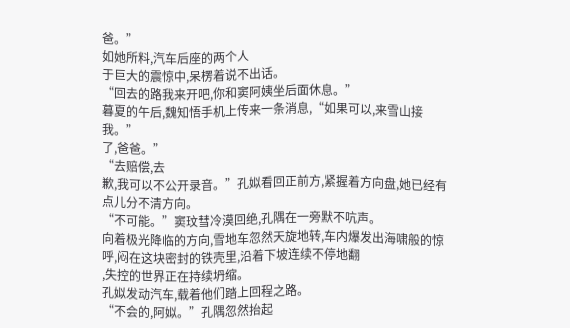爸。”
如她所料,汽车后座的两个人
于巨大的震惊中,呆楞着说不出话。
“回去的路我来开吧,你和窦阿姨坐后面休息。”
暮夏的午后,魏知悟手机上传来一条消息,“如果可以,来雪山接我。”
了,爸爸。”
“去赔偿,去
歉,我可以不公开录音。”孔姒看回正前方,紧握着方向盘,她已经有点儿分不清方向。
“不可能。”窦玟彗冷漠回绝,孔隅在一旁默不吭声。
向着极光降临的方向,雪地车忽然天旋地转,车内爆发出海啸般的惊呼,闷在这块密封的铁壳里,沿着下坡连续不停地翻
,失控的世界正在持续坍缩。
孔姒发动汽车,载着他们踏上回程之路。
“不会的,阿姒。”孔隅忽然抬起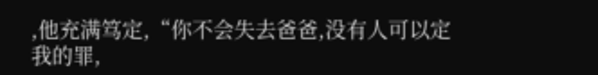,他充满笃定,“你不会失去爸爸,没有人可以定我的罪,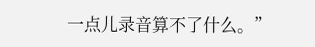一点儿录音算不了什么。”